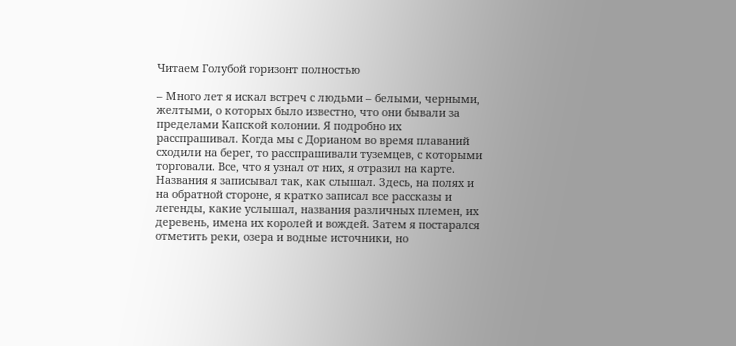Читаем Голубой горизонт полностью

– Много лет я искал встреч с людьми – белыми, черными, желтыми, о которых было известно, что они бывали за пределами Капской колонии. Я подробно их расспрашивал. Когда мы с Дорианом во время плаваний сходили на берег, то расспрашивали туземцев, с которыми торговали. Все, что я узнал от них, я отразил на карте. Названия я записывал так, как слышал. Здесь, на полях и на обратной стороне, я кратко записал все рассказы и легенды, какие услышал, названия различных племен, их деревень, имена их королей и вождей. Затем я постарался отметить реки, озера и водные источники, но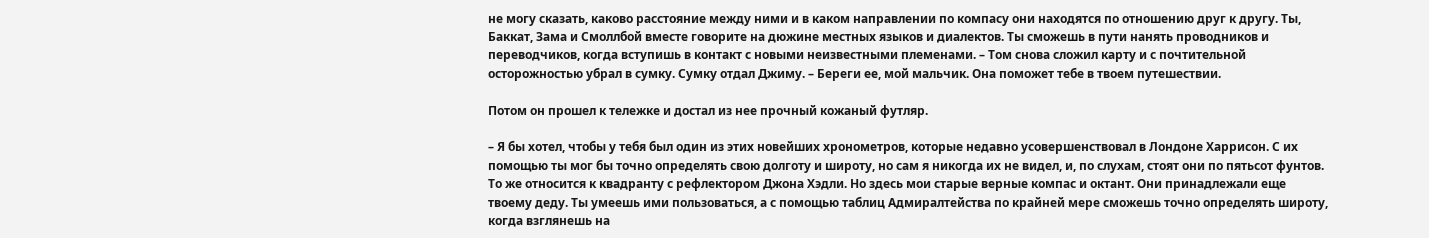не могу сказать, каково расстояние между ними и в каком направлении по компасу они находятся по отношению друг к другу. Ты, Баккат, Зама и Смоллбой вместе говорите на дюжине местных языков и диалектов. Ты сможешь в пути нанять проводников и переводчиков, когда вступишь в контакт с новыми неизвестными племенами. – Том снова сложил карту и с почтительной осторожностью убрал в сумку. Сумку отдал Джиму. – Береги ее, мой мальчик. Она поможет тебе в твоем путешествии.

Потом он прошел к тележке и достал из нее прочный кожаный футляр.

– Я бы хотел, чтобы у тебя был один из этих новейших хронометров, которые недавно усовершенствовал в Лондоне Харрисон. С их помощью ты мог бы точно определять свою долготу и широту, но сам я никогда их не видел, и, по слухам, стоят они по пятьсот фунтов. То же относится к квадранту с рефлектором Джона Хэдли. Но здесь мои старые верные компас и октант. Они принадлежали еще твоему деду. Ты умеешь ими пользоваться, а с помощью таблиц Адмиралтейства по крайней мере сможешь точно определять широту, когда взглянешь на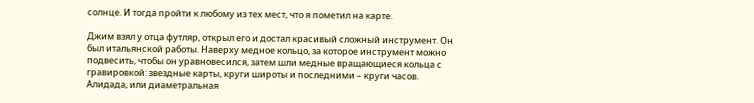солнце. И тогда пройти к любому из тех мест, что я пометил на карте.

Джим взял у отца футляр, открыл его и достал красивый сложный инструмент. Он был итальянской работы. Наверху медное кольцо, за которое инструмент можно подвесить, чтобы он уравновесился, затем шли медные вращающиеся кольца с гравировкой: звездные карты, круги широты и последними – круги часов. Алидада, или диаметральная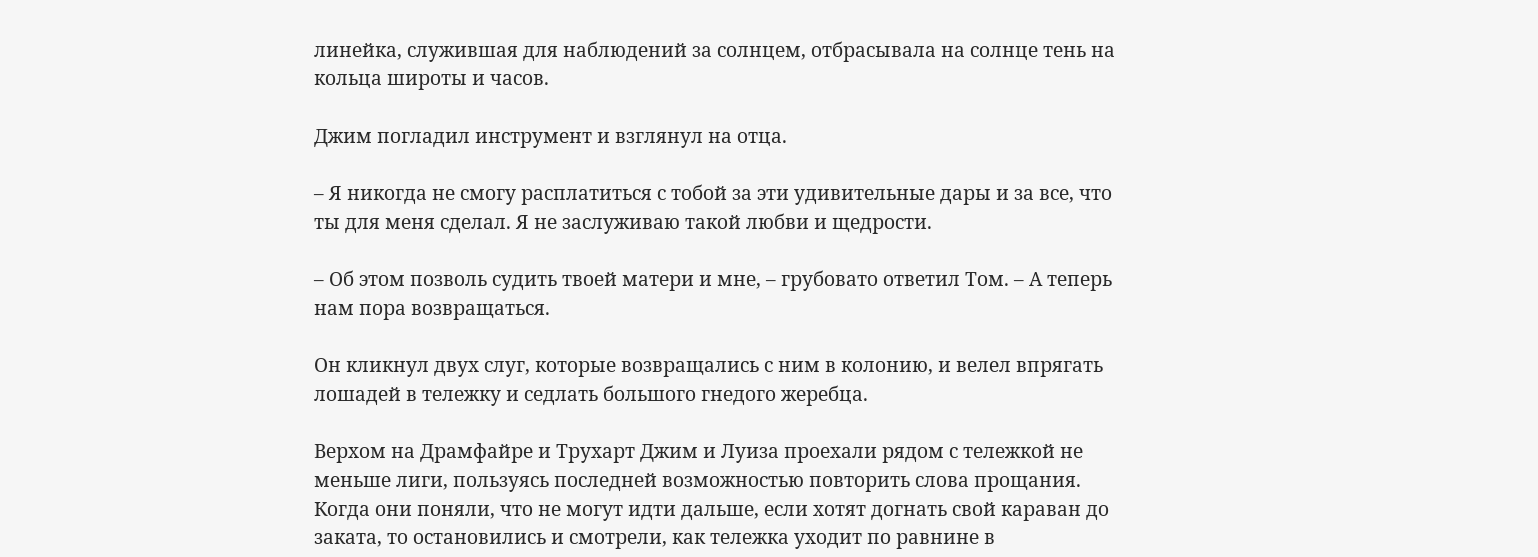линейка, служившая для наблюдений за солнцем, отбрасывала на солнце тень на кольца широты и часов.

Джим погладил инструмент и взглянул на отца.

– Я никогда не смогу расплатиться с тобой за эти удивительные дары и за все, что ты для меня сделал. Я не заслуживаю такой любви и щедрости.

– Об этом позволь судить твоей матери и мне, – грубовато ответил Том. – А теперь нам пора возвращаться.

Он кликнул двух слуг, которые возвращались с ним в колонию, и велел впрягать лошадей в тележку и седлать большого гнедого жеребца.

Верхом на Драмфайре и Трухарт Джим и Луиза проехали рядом с тележкой не меньше лиги, пользуясь последней возможностью повторить слова прощания. Когда они поняли, что не могут идти дальше, если хотят догнать свой караван до заката, то остановились и смотрели, как тележка уходит по равнине в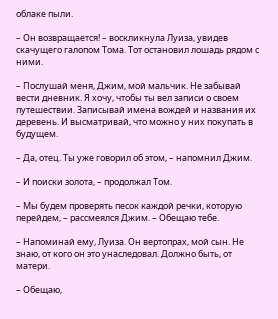облаке пыли.

– Он возвращается! – воскликнула Луиза, увидев скачущего галопом Тома. Тот остановил лошадь рядом с ними.

– Послушай меня, Джим, мой мальчик. Не забывай вести дневник. Я хочу, чтобы ты вел записи о своем путешествии. Записывай имена вождей и названия их деревень. И высматривай, что можно у них покупать в будущем.

– Да, отец. Ты уже говорил об этом, – напомнил Джим.

– И поиски золота, – продолжал Том.

– Мы будем проверять песок каждой речки, которую перейдем, – рассмеялся Джим. – Обещаю тебе.

– Напоминай ему, Луиза. Он вертопрах, мой сын. Не знаю, от кого он это унаследовал. Должно быть, от матери.

– Обещаю,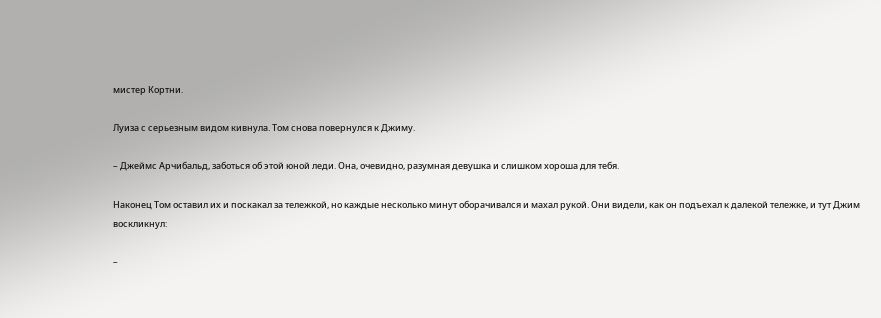мистер Кортни.

Луиза с серьезным видом кивнула. Том снова повернулся к Джиму.

– Джеймс Арчибальд, заботься об этой юной леди. Она, очевидно, разумная девушка и слишком хороша для тебя.

Наконец Том оставил их и поскакал за тележкой, но каждые несколько минут оборачивался и махал рукой. Они видели, как он подъехал к далекой тележке, и тут Джим воскликнул:

–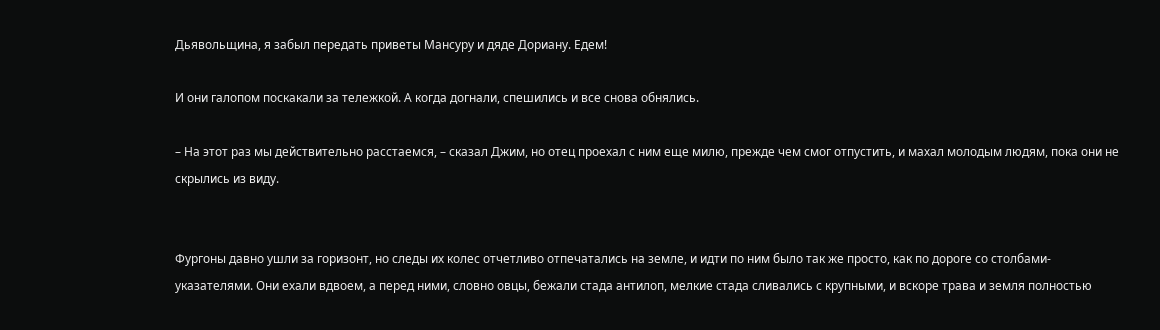Дьявольщина, я забыл передать приветы Мансуру и дяде Дориану. Едем!

И они галопом поскакали за тележкой. А когда догнали, спешились и все снова обнялись.

– На этот раз мы действительно расстаемся, – сказал Джим, но отец проехал с ним еще милю, прежде чем смог отпустить, и махал молодым людям, пока они не скрылись из виду.


Фургоны давно ушли за горизонт, но следы их колес отчетливо отпечатались на земле, и идти по ним было так же просто, как по дороге со столбами-указателями. Они ехали вдвоем, а перед ними, словно овцы, бежали стада антилоп, мелкие стада сливались с крупными, и вскоре трава и земля полностью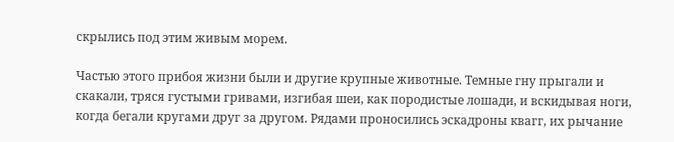скрылись под этим живым морем.

Частью этого прибоя жизни были и другие крупные животные. Темные гну прыгали и скакали, тряся густыми гривами, изгибая шеи, как породистые лошади, и вскидывая ноги, когда бегали кругами друг за другом. Рядами проносились эскадроны квагг, их рычание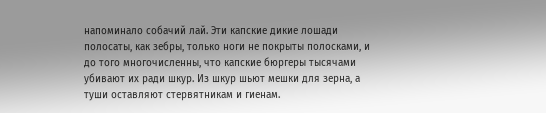напоминало собачий лай. Эти капские дикие лошади полосаты, как зебры, только ноги не покрыты полосками, и до того многочисленны, что капские бюргеры тысячами убивают их ради шкур. Из шкур шьют мешки для зерна, а туши оставляют стервятникам и гиенам.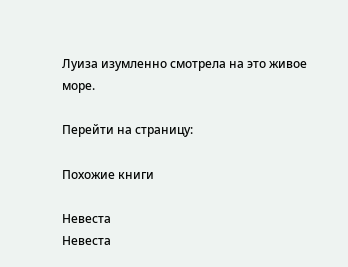Луиза изумленно смотрела на это живое море.

Перейти на страницу:

Похожие книги

Невеста
Невеста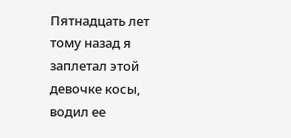Пятнадцать лет тому назад я заплетал этой девочке косы, водил ее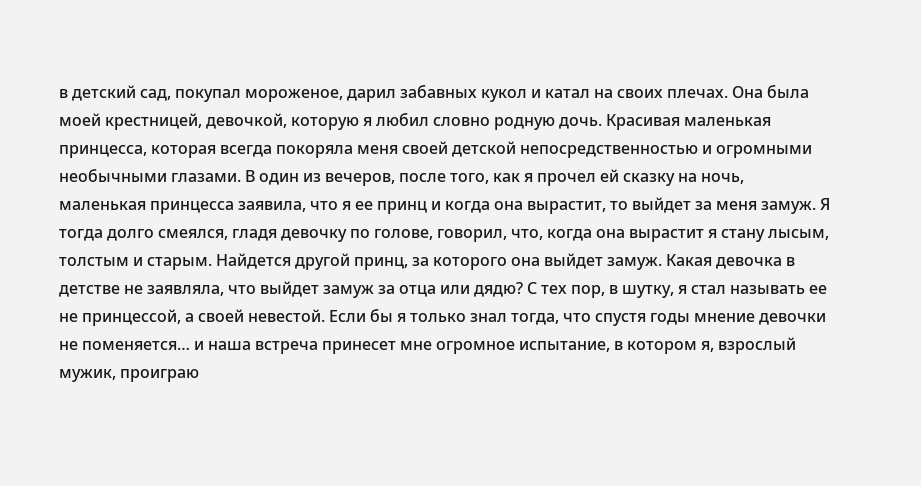в детский сад, покупал мороженое, дарил забавных кукол и катал на своих плечах. Она была моей крестницей, девочкой, которую я любил словно родную дочь. Красивая маленькая принцесса, которая всегда покоряла меня своей детской непосредственностью и огромными необычными глазами. В один из вечеров, после того, как я прочел ей сказку на ночь, маленькая принцесса заявила, что я ее принц и когда она вырастит, то выйдет за меня замуж. Я тогда долго смеялся, гладя девочку по голове, говорил, что, когда она вырастит я стану лысым, толстым и старым. Найдется другой принц, за которого она выйдет замуж. Какая девочка в детстве не заявляла, что выйдет замуж за отца или дядю? С тех пор, в шутку, я стал называть ее не принцессой, а своей невестой. Если бы я только знал тогда, что спустя годы мнение девочки не поменяется… и наша встреча принесет мне огромное испытание, в котором я, взрослый мужик, проиграю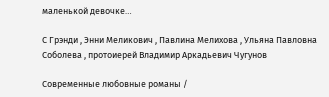маленькой девочке…

С Грэнди , Энни Меликович , Павлина Мелихова , Ульяна Павловна Соболева , протоиерей Владимир Аркадьевич Чугунов

Современные любовные романы /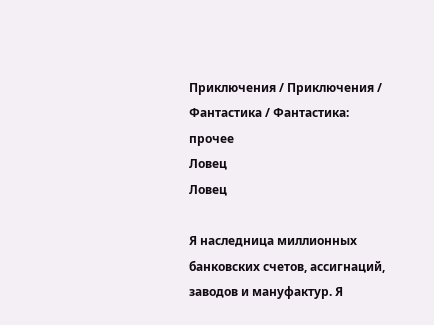Приключения / Приключения / Фантастика / Фантастика: прочее
Ловец
Ловец

Я наследница миллионных банковских счетов, ассигнаций, заводов и мануфактур. Я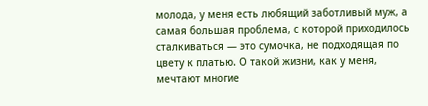молода, у меня есть любящий заботливый муж, а самая большая проблема, с которой приходилось сталкиваться — это сумочка, не подходящая по цвету к платью. О такой жизни, как у меня, мечтают многие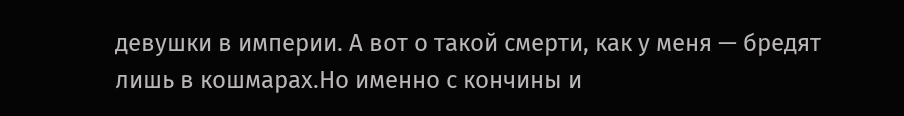девушки в империи. А вот о такой смерти, как у меня — бредят лишь в кошмарах.Но именно с кончины и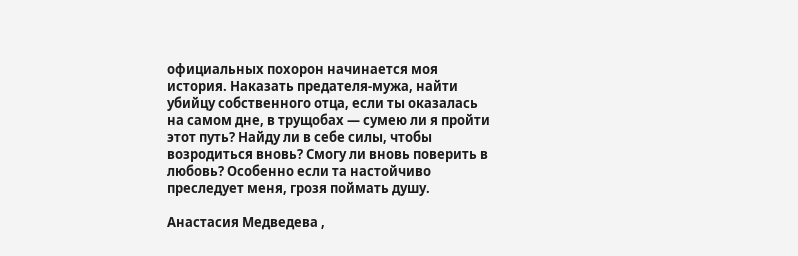официальных похорон начинается моя история. Наказать предателя-мужа, найти убийцу собственного отца, если ты оказалась на самом дне, в трущобах — сумею ли я пройти этот путь? Найду ли в себе силы, чтобы возродиться вновь? Смогу ли вновь поверить в любовь? Особенно если та настойчиво преследует меня, грозя поймать душу.

Анастасия Медведева ,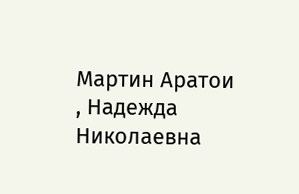Мартин Аратои , Надежда Николаевна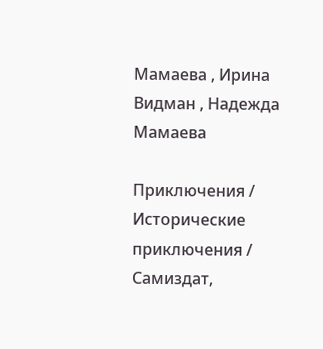Мамаева , Ирина Видман , Надежда Мамаева

Приключения / Исторические приключения / Самиздат,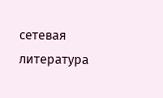сетевая литература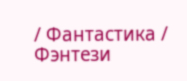/ Фантастика / Фэнтези